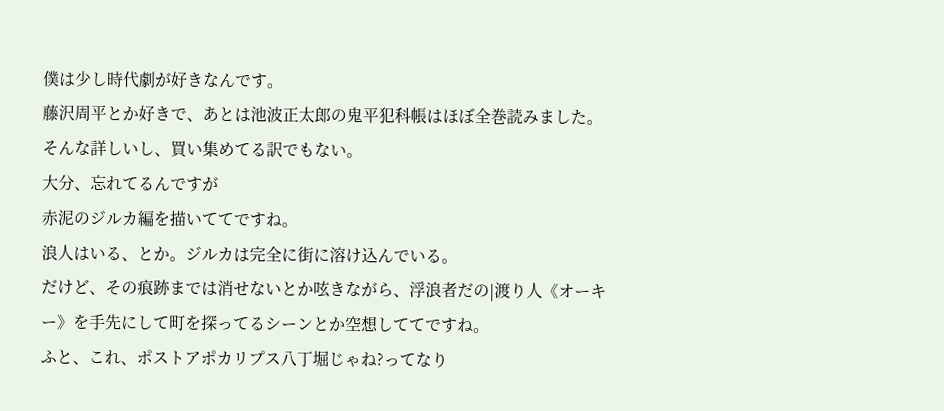僕は少し時代劇が好きなんです。
藤沢周平とか好きで、あとは池波正太郎の鬼平犯科帳はほぼ全巻読みました。
そんな詳しいし、買い集めてる訳でもない。
大分、忘れてるんですが
赤泥のジルカ編を描いててですね。
浪人はいる、とか。ジルカは完全に街に溶け込んでいる。
だけど、その痕跡までは消せないとか呟きながら、浮浪者だの|渡り人《オーキー》を手先にして町を探ってるシーンとか空想しててですね。
ふと、これ、ポストアポカリプス八丁堀じゃね?ってなり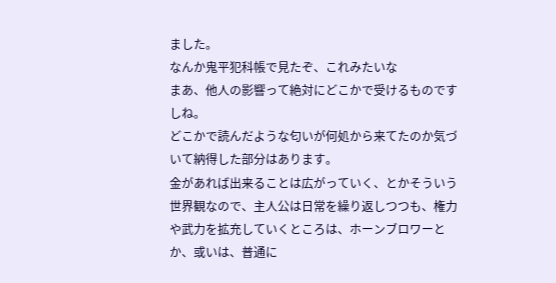ました。
なんか鬼平犯科帳で見たぞ、これみたいな
まあ、他人の影響って絶対にどこかで受けるものですしね。
どこかで読んだような匂いが何処から来てたのか気づいて納得した部分はあります。
金があれば出来ることは広がっていく、とかそういう世界観なので、主人公は日常を繰り返しつつも、権力や武力を拡充していくところは、ホーンブロワーとか、或いは、普通に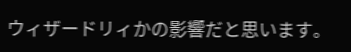ウィザードリィかの影響だと思います。